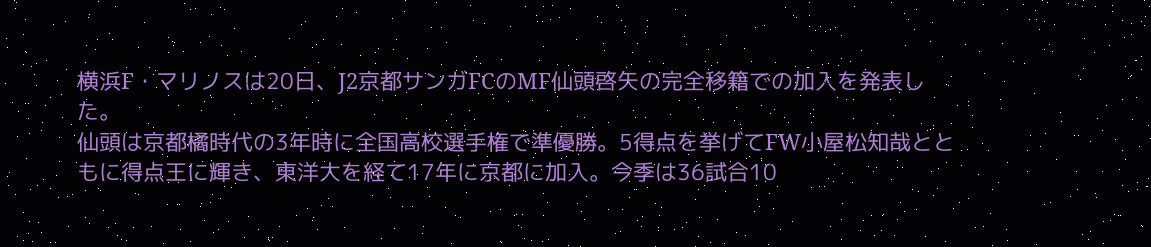横浜F・マリノスは20日、J2京都サンガFCのMF仙頭啓矢の完全移籍での加入を発表した。
仙頭は京都橘時代の3年時に全国高校選手権で準優勝。5得点を挙げてFW小屋松知哉とともに得点王に輝き、東洋大を経て17年に京都に加入。今季は36試合10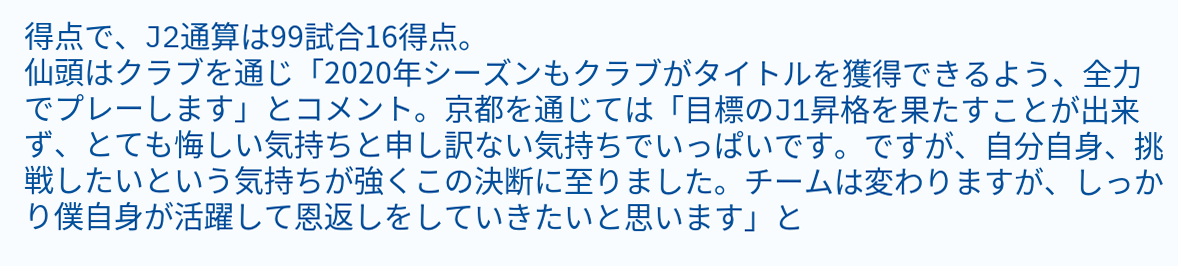得点で、J2通算は99試合16得点。
仙頭はクラブを通じ「2020年シーズンもクラブがタイトルを獲得できるよう、全力でプレーします」とコメント。京都を通じては「目標のJ1昇格を果たすことが出来ず、とても悔しい気持ちと申し訳ない気持ちでいっぱいです。ですが、自分自身、挑戦したいという気持ちが強くこの決断に至りました。チームは変わりますが、しっかり僕自身が活躍して恩返しをしていきたいと思います」と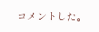コメントした。